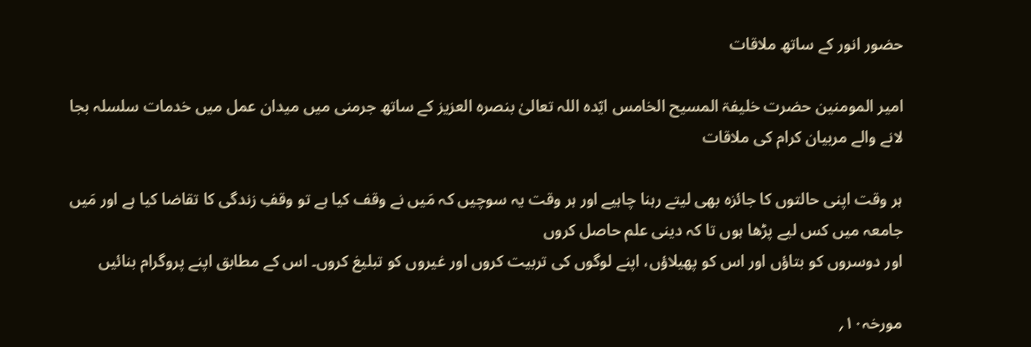حضور انور کے ساتھ ملاقات

امیر المومنین حضرت خلیفۃ المسیح الخامس ایّدہ اللہ تعالیٰ بنصرہ العزیز کے ساتھ جرمنی میں میدان عمل میں خدمات سلسلہ بجا لانے والے مربیان کرام کی ملاقات

ہر وقت اپنی حالتوں کا جائزہ بھی لیتے رہنا چاہیے اور ہر وقت یہ سوچیں کہ مَیں نے وقف کیا ہے تو وقفِ زندگی کا تقاضا کیا ہے اور مَیں جامعہ میں کس لیے پڑھا ہوں تا کہ دینی علم حاصل کروں
اور دوسروں کو بتاؤں اور اس کو پھیلاؤں، اپنے لوگوں کی تربیت کروں اور غیروں کو تبلیغ کروں۔ اس کے مطابق اپنے پروگرام بنائیں

مورخہ١٠؍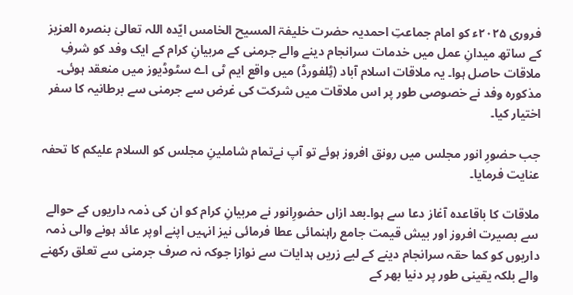فروری ۲۰۲۵ء کو امام جماعتِ احمدیہ حضرت خلیفۃ المسیح الخامس ایّدہ اللہ تعالیٰ بنصرہ العزیز کے ساتھ میدانِ عمل میں خدمات سرانجام دینے والے جرمنی کے مربیانِ کرام کے ایک وفد کو شرفِ ملاقات حاصل ہوا۔ یہ ملاقات اسلام آباد (ٹِلفورڈ) میں واقع ایم ٹی اے سٹوڈیوز میں منعقد ہوئی۔ مذکورہ وفد نے خصوصی طور پر اس ملاقات میں شرکت کی غرض سے جرمنی سے برطانیہ کا سفر اختیار کیا۔

جب حضورِ انور مجلس میں رونق افروز ہوئے تو آپ نےتمام شاملینِ مجلس کو السلام علیکم کا تحفہ عنایت فرمایا۔

ملاقات کا باقاعدہ آغاز دعا سے ہوا۔بعد ازاں حضورِانور نے مربیانِ کرام کو ان کی ذمہ داریوں کے حوالے سے بصیرت افروز اور بیش قیمت جامع راہنمائی عطا فرمائی نیز انہیں اپنے اوپر عائد ہونے والی ذمہ داریوں کو کما حقہ سرانجام دینے کے لیے زریں ہدایات سے نوازا جوکہ نہ صرف جرمنی سے تعلق رکھنے والے بلکہ یقینی طور پر دنیا بھر کے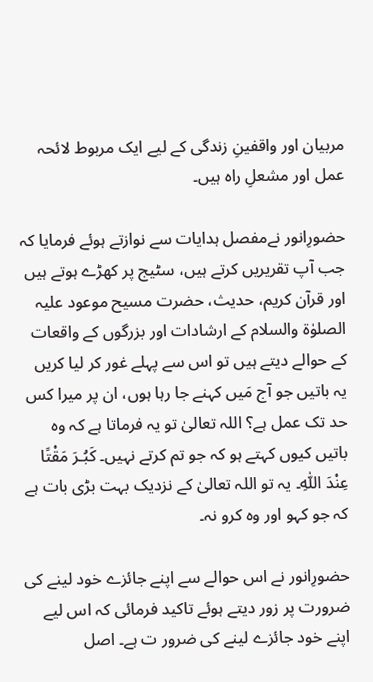مربیان اور واقفینِ زندگی کے لیے ایک مربوط لائحہ عمل اور مشعلِ راہ ہیں۔

حضورِانور نےمفصل ہدایات سے نوازتے ہوئے فرمایا کہ جب آپ تقریریں کرتے ہیں، سٹیج پر کھڑے ہوتے ہیں اور قرآن کریم، حدیث، حضرت مسیح موعود علیہ الصلوٰة والسلام کے ارشادات اور بزرگوں کے واقعات کے حوالے دیتے ہیں تو اس سے پہلے غور کر لیا کریں یہ باتیں جو آج مَیں کہنے جا رہا ہوں، ان پر میرا کس حد تک عمل ہے؟ اللہ تعالیٰ تو یہ فرماتا ہے کہ وہ باتیں کیوں کہتے ہو کہ جو تم کرتے نہیں۔ كَبُـرَ مَقْتًا عِنْدَ اللّٰہِ۔ یہ تو اللہ تعالیٰ کے نزدیک بہت بڑی بات ہے کہ جو کہو اور وہ کرو نہ۔

حضورِانور نے اس حوالے سے اپنے جائزے خود لینے کی ضرورت پر زور دیتے ہوئے تاکید فرمائی کہ اس لیے اپنے خود جائزے لینے کی ضرور ت ہے۔ اصل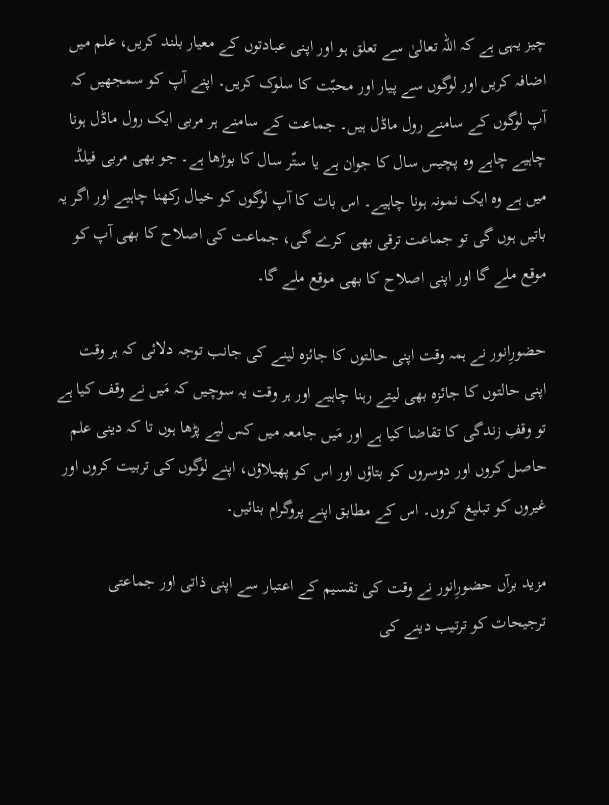چیز یہی ہے کہ اللہ تعالیٰ سے تعلق ہو اور اپنی عبادتوں کے معیار بلند کریں، علم میں اضافہ کریں اور لوگوں سے پیار اور محبّت کا سلوک کریں۔ اپنے آپ کو سمجھیں کہ آپ لوگوں کے سامنے رول ماڈل ہیں۔ جماعت کے سامنے ہر مربی ایک رول ماڈل ہونا چاہیے چاہے وہ پچیس سال کا جوان ہے یا ستّر سال کا بوڑھا ہے۔ جو بھی مربی فیلڈ میں ہے وہ ایک نمونہ ہونا چاہیے۔ اس بات کا آپ لوگوں کو خیال رکھنا چاہیے اور اگر یہ باتیں ہوں گی تو جماعت ترقی بھی کرے گی، جماعت کی اصلاح کا بھی آپ کو موقع ملے گا اور اپنی اصلاح کا بھی موقع ملے گا۔

حضورِانور نے ہمہ وقت اپنی حالتوں کا جائزہ لینے کی جانب توجہ دلائی کہ ہر وقت اپنی حالتوں کا جائزہ بھی لیتے رہنا چاہیے اور ہر وقت یہ سوچیں کہ مَیں نے وقف کیا ہے تو وقفِ زندگی کا تقاضا کیا ہے اور مَیں جامعہ میں کس لیے پڑھا ہوں تا کہ دینی علم حاصل کروں اور دوسروں کو بتاؤں اور اس کو پھیلاؤں، اپنے لوگوں کی تربیت کروں اور غیروں کو تبلیغ کروں۔ اس کے مطابق اپنے پروگرام بنائیں۔

مزید برآں حضورِانور نے وقت کی تقسیم کے اعتبار سے اپنی ذاتی اور جماعتی ترجیحات کو ترتیب دینے کی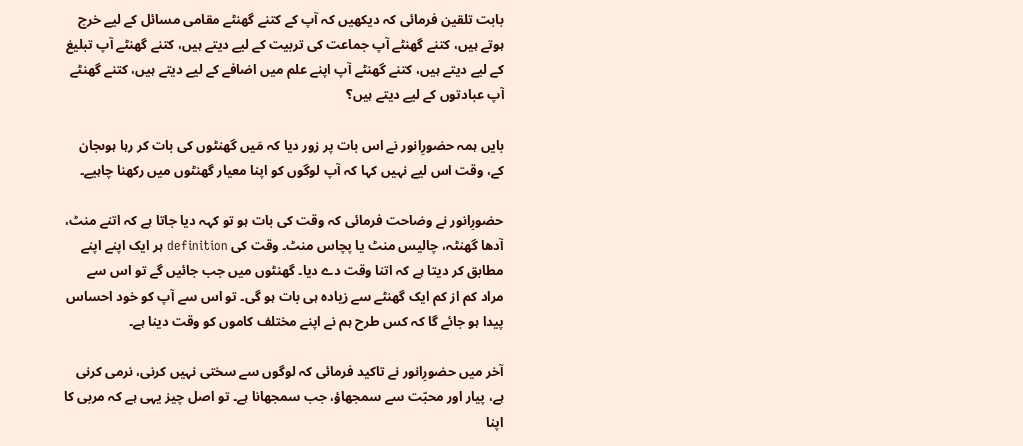بابت تلقین فرمائی کہ دیکھیں کہ آپ کے کتنے گھنٹے مقامی مسائل کے لیے خرچ ہوتے ہیں، کتنے گھنٹے آپ جماعت کی تربیت کے لیے دیتے ہیں، کتنے گھنٹے آپ تبلیغ کے لیے دیتے ہیں، کتنے گھنٹے آپ اپنے علم میں اضافے کے لیے دیتے ہیں، کتنے گھنٹے آپ عبادتوں کے لیے دیتے ہیں؟

بایں ہمہ حضورِانور نے اس بات پر زور دیا کہ مَیں گھنٹوں کی بات کر رہا ہوںجان کے، وقت اس لیے نہیں کہا کہ آپ لوگوں کو اپنا معیار گھنٹوں میں رکھنا چاہیے۔

حضورِانور نے وضاحت فرمائی کہ وقت کی بات ہو تو کہہ دیا جاتا ہے کہ اتنے منٹ، آدھا گھنٹہ، چالیس منٹ یا پچاس منٹ۔ وقت کی definition ہر ایک اپنے اپنے مطابق کر دیتا ہے کہ اتنا وقت دے دیا۔ گھنٹوں میں جب جائیں گے تو اس سے مراد کم از کم ایک گھنٹے سے زیادہ ہی بات ہو گی۔ تو اس سے آپ کو خود احساس پیدا ہو جائے گا کہ کس طرح ہم نے اپنے مختلف کاموں کو وقت دینا ہے۔

آخر میں حضورِانور نے تاکید فرمائی کہ لوگوں سے سختی نہیں کرنی، نرمی کرنی ہے، پیار اور محبّت سے سمجھاؤ، جب سمجھانا ہے۔ تو اصل چیز یہی ہے کہ مربی کا اپنا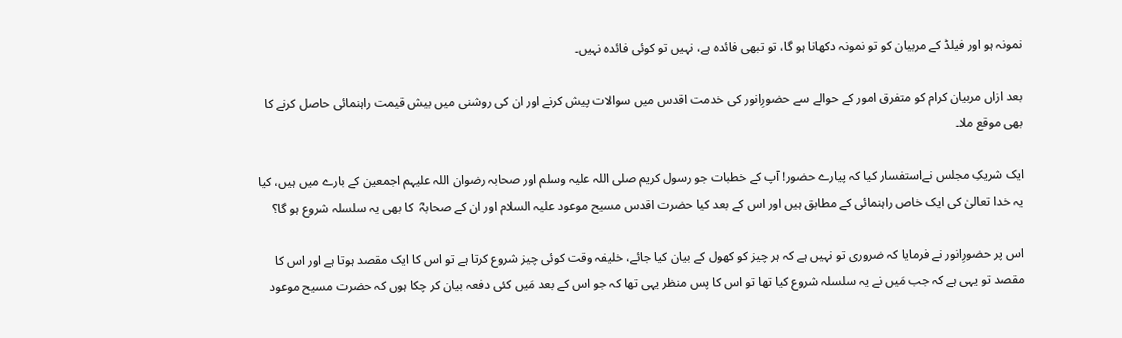نمونہ ہو اور فیلڈ کے مربیان کو تو نمونہ دکھانا ہو گا، تو تبھی فائدہ ہے، نہیں تو کوئی فائدہ نہیں۔

بعد ازاں مربیان کرام کو متفرق امور کے حوالے سے حضورِانور کی خدمت اقدس میں سوالات پیش کرنے اور ان کی روشنی میں بیش قیمت راہنمائی حاصل کرنے کا بھی موقع ملا۔

ایک شریکِ مجلس نےاستفسار کیا کہ پیارے حضور! آپ کے خطبات جو رسول کریم صلی اللہ علیہ وسلم اور صحابہ رضوان اللہ علیہم اجمعین کے بارے میں ہیں، کیا یہ خدا تعالیٰ کی ایک خاص راہنمائی کے مطابق ہیں اور اس کے بعد کیا حضرت اقدس مسیح موعود علیہ السلام اور ان کے صحابہؓ  کا بھی یہ سلسلہ شروع ہو گا؟

اس پر حضورِانور نے فرمایا کہ ضروری تو نہیں ہے کہ ہر چیز کو کھول کے بیان کیا جائے، خلیفہ وقت کوئی چیز شروع کرتا ہے تو اس کا ایک مقصد ہوتا ہے اور اس کا مقصد تو یہی ہے کہ جب مَیں نے یہ سلسلہ شروع کیا تھا تو اس کا پس منظر یہی تھا کہ جو اس کے بعد مَیں کئی دفعہ بیان کر چکا ہوں کہ حضرت مسیح موعود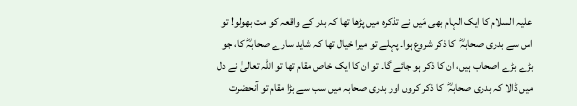علیہ السلام کا ایک الہام بھی مَیں نے تذکرہ میں پڑھا تھا کہ بدر کے واقعہ کو مت بھولو! تو اس سے بدری صحابہؓ  کا ذکر شروع ہوا۔ پہلے تو میرا خیال تھا کہ شاید سارے صحابہؓ کا، جو بڑے بڑے اصحاب ہیں، ان کا ذکر ہو جائے گا۔ تو ان کا ایک خاص مقام تھا تو اللہ تعالیٰ نے دل میں ڈالا کہ بدری صحابہؓ  کا ذکر کروں اور بدری صحابہ میں سب سے بڑا مقام تو آنحضرت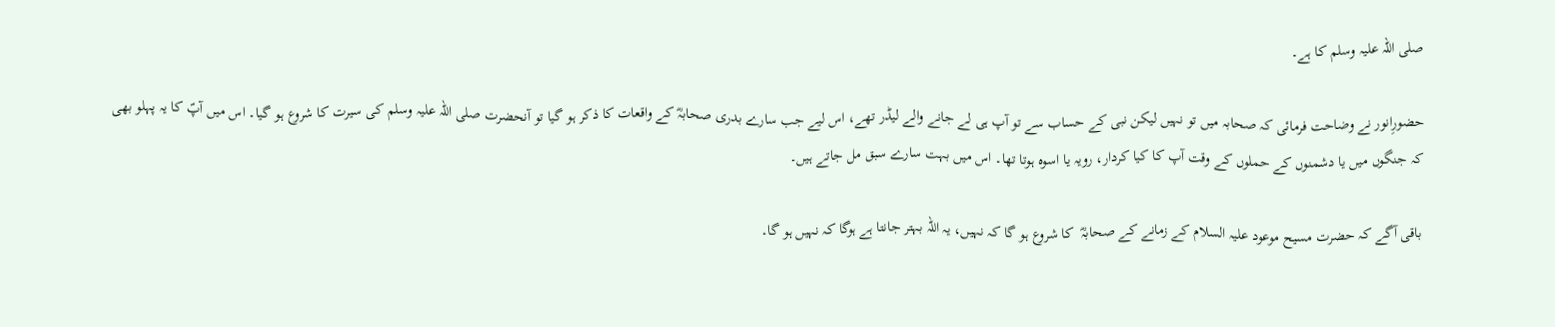صلی اللہ علیہ وسلم کا ہے۔

حضورِانور نے وضاحت فرمائی کہ صحابہ میں تو نہیں لیکن نبی کے حساب سے تو آپ ہی لے جانے والے لیڈر تھے، اس لیے جب سارے بدری صحابہؓ کے واقعات کا ذکر ہو گیا تو آنحضرت صلی اللہ علیہ وسلم کی سیرت کا شروع ہو گیا۔ اس میں آپؐ کا یہ پہلو بھی کہ جنگوں میں یا دشمنوں کے حملوں کے وقت آپ کا کیا کردار، رویہ یا اسوہ ہوتا تھا۔ اس میں بہت سارے سبق مل جاتے ہیں۔

باقی آگے کہ حضرت مسیح موعود علیہ السلام کے زمانے کے صحابہؓ  کا شروع ہو گا کہ نہیں، یہ اللہ بہتر جانتا ہے ہوگا کہ نہیں ہو گا۔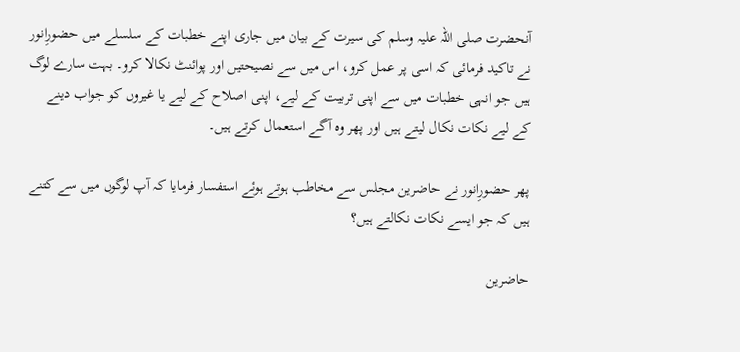آنحضرت صلی اللہ علیہ وسلم کی سیرت کے بیان میں جاری اپنے خطبات کے سلسلے میں حضورِانور نے تاکید فرمائی کہ اسی پر عمل کرو، اس میں سے نصیحتیں اور پوائنٹ نکالا کرو۔ بہت سارے لوگ ہیں جو انہی خطبات میں سے اپنی تربیت کے لیے، اپنی اصلاح کے لیے یا غیروں کو جواب دینے کے لیے نکات نکال لیتے ہیں اور پھر وہ آگے استعمال کرتے ہیں۔

پھر حضورِانور نے حاضرین مجلس سے مخاطب ہوتے ہوئے استفسار فرمایا کہ آپ لوگوں میں سے کتنے ہیں کہ جو ایسے نکات نکالتے ہیں؟

حاضرین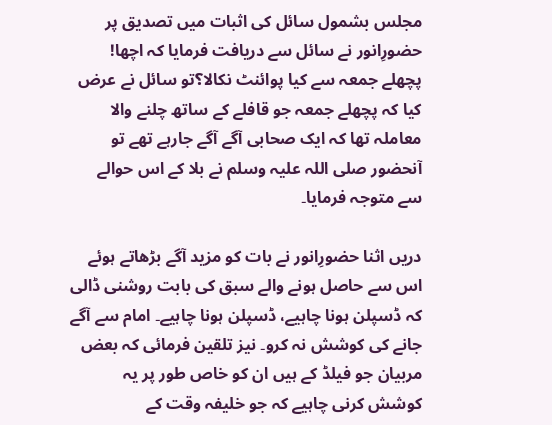مجلس بشمول سائل کی اثبات میں تصدیق پر حضورِانور نے سائل سے دریافت فرمایا کہ اچھا! پچھلے جمعہ سے کیا پوائنٹ نکالا؟تو سائل نے عرض کیا کہ پچھلے جمعہ جو قافلے کے ساتھ چلنے والا معاملہ تھا کہ ایک صحابی آگے آگے جارہے تھے تو آنحضور صلی اللہ علیہ وسلم نے بلا کے اس حوالے سے متوجہ فرمایا۔

دریں اثنا حضورِانور نے بات کو مزید آگے بڑھاتے ہوئے اس سے حاصل ہونے والے سبق کی بابت روشنی ڈالی کہ ڈسپلن ہونا چاہیے، ڈسپلن ہونا چاہیے۔ امام سے آگے جانے کی کوشش نہ کرو۔ نیز تلقین فرمائی کہ بعض مربیان جو فیلڈ کے ہیں ان کو خاص طور پر یہ کوشش کرنی چاہیے کہ جو خلیفہ وقت کے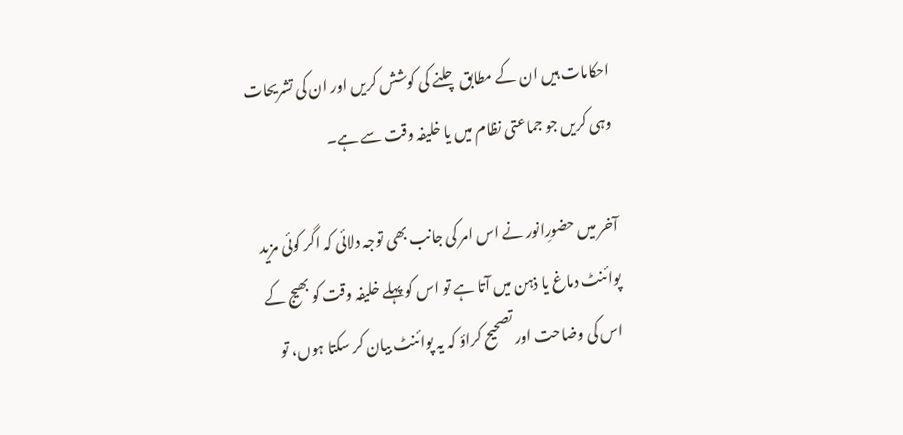احکامات ہیں ان کے مطابق چلنے کی کوشش کریں اور ان کی تشریحات وہی کریں جو جماعتی نظام میں یا خلیفہ وقت سے ہے۔

آخر میں حضورِانور نے اس امر کی جانب بھی توجہ دلائی کہ اگر کوئی مزید پوائنٹ دماغ یا ذہن میں آتا ہے تو اس کو پہلے خلیفہ وقت کو بھیج کے اس کی وضاحت اور تصحیح کراؤ کہ یہ پوائنٹ بیان کر سکتا ہوں، تو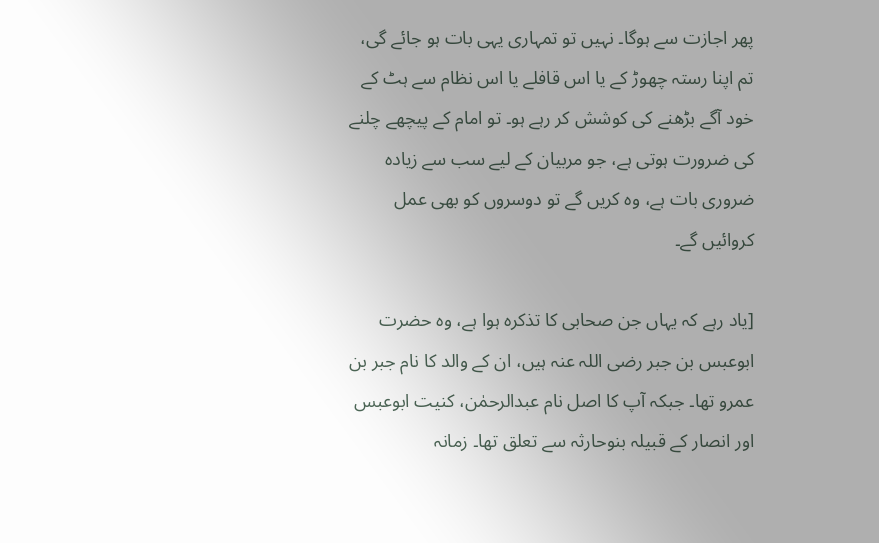پھر اجازت سے ہوگا۔ نہیں تو تمہاری یہی بات ہو جائے گی، تم اپنا رستہ چھوڑ کے یا اس قافلے یا اس نظام سے ہٹ کے خود آگے بڑھنے کی کوشش کر رہے ہو۔ تو امام کے پیچھے چلنے کی ضرورت ہوتی ہے، جو مربیان کے لیے سب سے زیادہ ضروری بات ہے، وہ کریں گے تو دوسروں کو بھی عمل کروائیں گے۔

[یاد رہے کہ یہاں جن صحابی کا تذکرہ ہوا ہے، وہ حضرت ابوعبس بن جبر رضی اللہ عنہ ہیں، ان کے والد کا نام جبر بن عمرو تھا۔ جبکہ آپ کا اصل نام عبدالرحمٰن، کنیت ابوعبس اور انصار کے قبیلہ بنوحارثہ سے تعلق تھا۔ زمانہ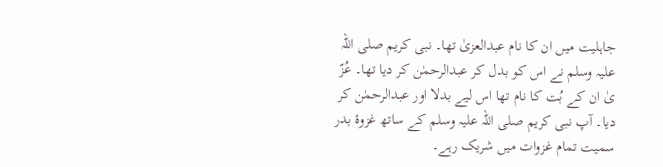جاہلیت میں ان کا نام عبدالعزیٰ تھا۔ نبی کریم صلی اللہ علیہ وسلم نے اس کو بدل کر عبدالرحمٰن کر دیا تھا۔ عُزّ یٰ ان کے بُت کا نام تھا اس لیے بدلا اور عبدالرحمٰن کر دیا۔ آپ نبی کریم صلی اللہ علیہ وسلم کے ساتھ غزوۂ بدر سمیت تمام غزوات میں شریک رہے۔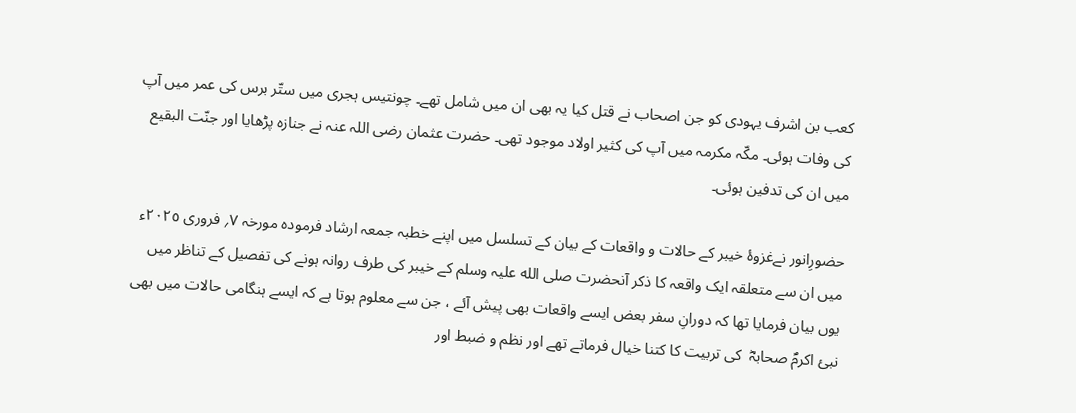کعب بن اشرف یہودی کو جن اصحاب نے قتل کیا یہ بھی ان میں شامل تھے۔ چونتیس ہجری میں ستّر برس کی عمر میں آپ کی وفات ہوئی۔ مکّہ مکرمہ میں آپ کی کثیر اولاد موجود تھی۔ حضرت عثمان رضی اللہ عنہ نے جنازہ پڑھایا اور جنّت البقیع میں ان کی تدفین ہوئی۔

حضورِانور نےغزوۂ خیبر کے حالات و واقعات کے بیان کے تسلسل میں اپنے خطبہ جمعہ ارشاد فرمودہ مورخہ ٧؍ فروری ٢٠٢٥ء میں ان سے متعلقہ ایک واقعہ کا ذکر آنحضرت صلی الله علیہ وسلم کے خیبر کی طرف روانہ ہونے کی تفصیل کے تناظر میں یوں بیان فرمایا تھا کہ دورانِ سفر بعض ایسے واقعات بھی پیش آئے ، جن سے معلوم ہوتا ہے کہ ایسے ہنگامی حالات میں بھی نبیٔ اکرمؐ صحابہؓ  کی تربیت کا کتنا خیال فرماتے تھے اور نظم و ضبط اور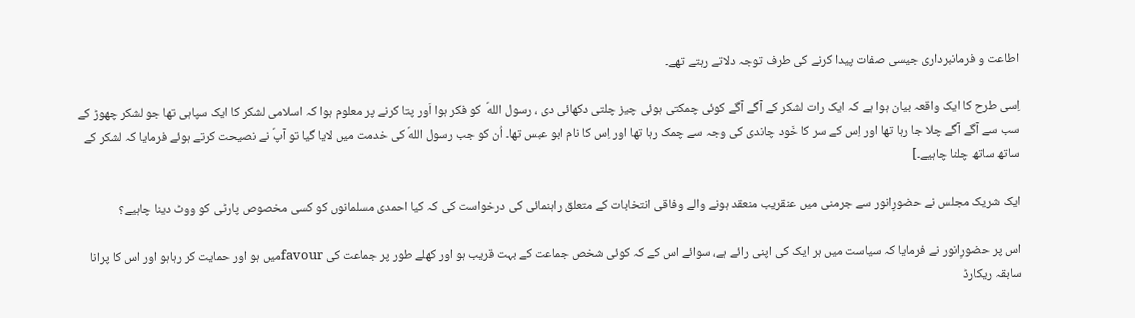اطاعت و فرمانبرداری جیسی صفات پیدا کرنے کی طرف توجہ دلاتے رہتے تھے۔

اِسی طرح کا ایک واقعہ بیان ہوا ہے کہ ایک رات لشکر کے آگے آگے کوئی چمکتی ہوئی چیز چلتی دکھائی دی ، رسول اللهؐ  کو فکر ہوا اَور پتا کرنے پر معلوم ہوا کہ اسلامی لشکر کا ایک سپاہی تھا جو لشکر چھوڑ کے سب سے آگے آگے چلا جا رہا تھا اور اِس کے سر کا خَود چاندی کی وجہ سے چمک رہا تھا اور اِس کا نام ابو عبس تھا۔ اُن کو جب رسول اللهؐ کی خدمت میں لایا گیا تو آپؐ نے نصیحت کرتے ہوئے فرمایا کہ لشکر کے ساتھ ساتھ چلنا چاہیے۔]

ایک شریک مجلس نے حضورِانور سے جرمنی میں عنقریب منعقد ہونے والے وفاقی انتخابات کے متعلق راہنمائی کی درخواست کی کہ کیا احمدی مسلمانوں کو کسی مخصوص پارٹی کو ووٹ دینا چاہیے؟

اس پر حضورِانور نے فرمایا کہ سیاست میں ہر ایک کی اپنی رائے ہے، سوائے اس کے کہ کوئی شخص جماعت کے بہت قریب ہو اور کھلے طور پر جماعت کی favourمیں ہو اور حمایت کر رہاہو اور اس کا پرانا سابقہ ریکارڈ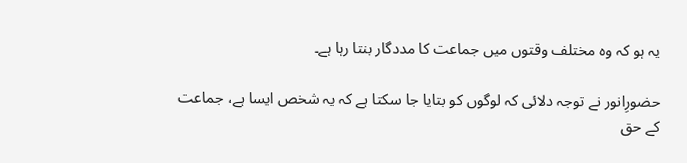یہ ہو کہ وہ مختلف وقتوں میں جماعت کا مددگار بنتا رہا ہے۔

حضورِانور نے توجہ دلائی کہ لوگوں کو بتایا جا سکتا ہے کہ یہ شخص ایسا ہے، جماعت کے حق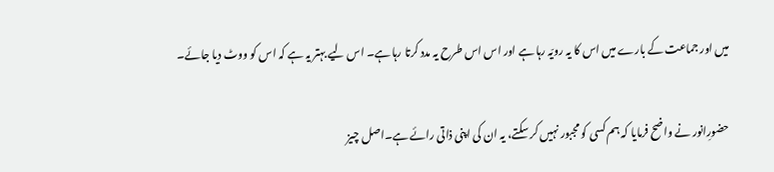میں اور جماعت کے بارے میں اس کا یہ رویّہ رہا ہے اور اس اس طرح یہ مدد کرتا رہا ہے۔ اس لیے بہتر یہ ہے کہ اس کو ووٹ دیا جائے۔

حضورِانور نے واضح فرمایا کہ ہم کسی کو مجبور نہیں کر سکتے، یہ ان کی اپنی ذاتی رائے ہے۔اصل چیز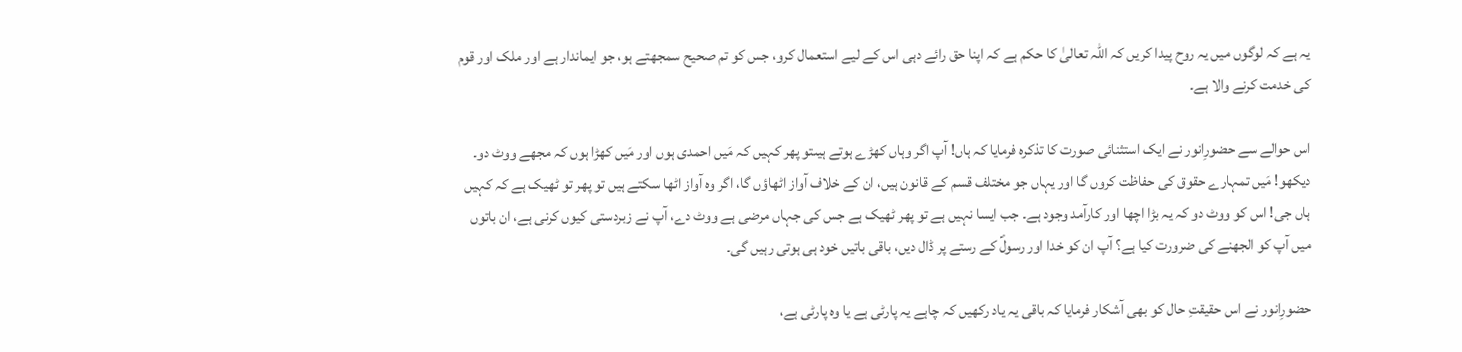یہ ہے کہ لوگوں میں یہ روح پیدا کریں کہ اللہ تعالیٰ کا حکم ہے کہ اپنا حق رائے دہی اس کے لیے استعمال کرو، جس کو تم صحیح سمجھتے ہو، جو ایماندار ہے اور ملک اور قوم کی خدمت کرنے والا ہے۔

اس حوالے سے حضورِانور نے ایک استثنائی صورت کا تذکرہ فرمایا کہ ہاں! آپ اگر وہاں کھڑے ہوتے ہیںتو پھر کہیں کہ مَیں احمدی ہوں اور مَیں کھڑا ہوں کہ مجھے ووٹ دو۔ دیکھو! مَیں تمہارے حقوق کی حفاظت کروں گا اور یہاں جو مختلف قسم کے قانون ہیں، ان کے خلاف آواز اٹھاؤں گا، اگر وہ آواز اٹھا سکتے ہیں تو پھر تو ٹھیک ہے کہ کہیں ہاں جی! اس کو ووٹ دو کہ یہ بڑا اچھا اور کارآمد وجود ہے۔ جب ایسا نہیں ہے تو پھر ٹھیک ہے جس کی جہاں مرضی ہے ووٹ دے، آپ نے زبردستی کیوں کرنی ہے، ان باتوں میں آپ کو الجھنے کی ضرورت کیا ہے؟ آپ ان کو خدا اور رسولؐ کے رستے پر ڈال دیں، باقی باتیں خود ہی ہوتی رہیں گی۔

حضورِانور نے اس حقیقتِ حال کو بھی آشکار فرمایا کہ باقی یہ یاد رکھیں کہ چاہے یہ پارٹی ہے یا وہ پارٹی ہے،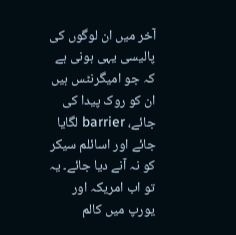آخر میں ان لوگوں کی پالیسی یہی ہونی ہے کہ جو امیگرنٹس ہیں ان کو روک پیدا کی جائے، barrier لگایا جائے اور اسائلم سیکر کو نہ آنے دیا جائے۔ یہ تو اب امریکہ اور یورپ میں کالم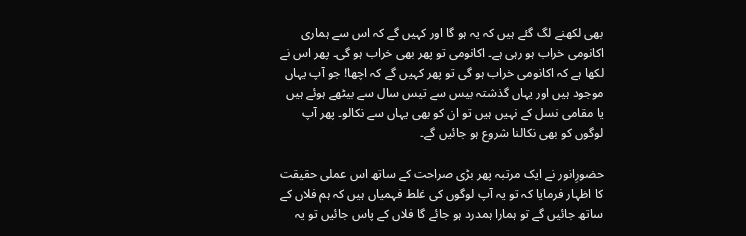بھی لکھنے لگ گئے ہیں کہ یہ ہو گا اور کہیں گے کہ اس سے ہماری اکانومی خراب ہو رہی ہے۔ اکانومی تو پھر بھی خراب ہو گی۔ پھر اس نے لکھا ہے کہ اکانومی خراب ہو گی تو پھر کہیں گے کہ اچھا! جو آپ یہاں موجود ہیں اور یہاں گذشتہ بیس سے تیس سال سے بیٹھے ہوئے ہیں یا مقامی نسل کے نہیں ہیں تو ان کو بھی یہاں سے نکالو۔ پھر آپ لوگوں کو بھی نکالنا شروع ہو جائیں گے۔

حضورِانور نے ایک مرتبہ پھر بڑی صراحت کے ساتھ اس عملی حقیقت کا اظہار فرمایا کہ تو یہ آپ لوگوں کی غلط فہمیاں ہیں کہ ہم فلاں کے ساتھ جائیں گے تو ہمارا ہمدرد ہو جائے گا فلاں کے پاس جائیں تو یہ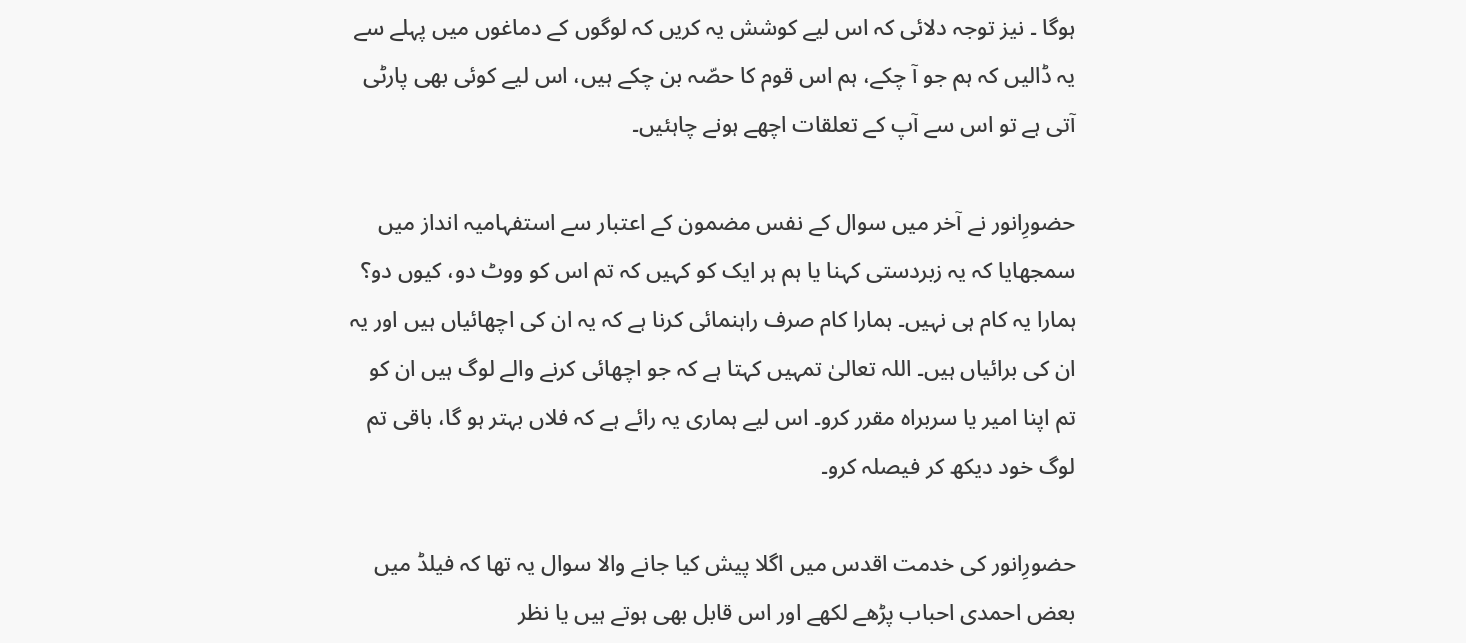ہوگا ۔ نیز توجہ دلائی کہ اس لیے کوشش یہ کریں کہ لوگوں کے دماغوں میں پہلے سے یہ ڈالیں کہ ہم جو آ چکے، ہم اس قوم کا حصّہ بن چکے ہیں، اس لیے کوئی بھی پارٹی آتی ہے تو اس سے آپ کے تعلقات اچھے ہونے چاہئیں۔

حضورِانور نے آخر میں سوال کے نفس مضمون کے اعتبار سے استفہامیہ انداز میں سمجھایا کہ یہ زبردستی کہنا یا ہم ہر ایک کو کہیں کہ تم اس کو ووٹ دو، کیوں دو؟ ہمارا یہ کام ہی نہیں۔ ہمارا کام صرف راہنمائی کرنا ہے کہ یہ ان کی اچھائیاں ہیں اور یہ ان کی برائیاں ہیں۔ اللہ تعالیٰ تمہیں کہتا ہے کہ جو اچھائی کرنے والے لوگ ہیں ان کو تم اپنا امیر یا سربراہ مقرر کرو۔ اس لیے ہماری یہ رائے ہے کہ فلاں بہتر ہو گا، باقی تم لوگ خود دیکھ کر فیصلہ کرو۔

حضورِانور کی خدمت اقدس میں اگلا پیش کیا جانے والا سوال یہ تھا کہ فیلڈ میں بعض احمدی احباب پڑھے لکھے اور اس قابل بھی ہوتے ہیں یا نظر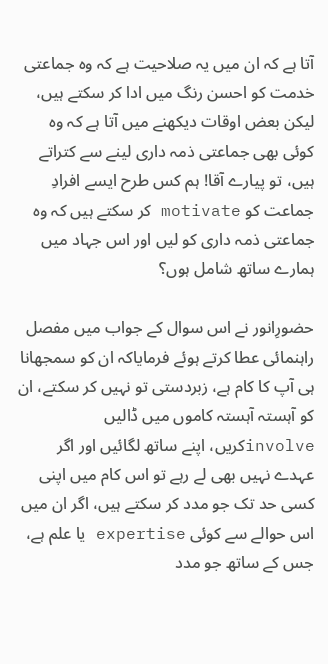آتا ہے کہ ان میں یہ صلاحیت ہے کہ وہ جماعتی خدمت کو احسن رنگ میں ادا کر سکتے ہیں، لیکن بعض اوقات دیکھنے میں آتا ہے کہ وہ کوئی بھی جماعتی ذمہ داری لینے سے کتراتے ہیں، تو پیارے آقا! ہم کس طرح ایسے افرادِ جماعت کو motivate کر سکتے ہیں کہ وہ جماعتی ذمہ داری کو لیں اور اس جہاد میں ہمارے ساتھ شامل ہوں؟

حضورِانور نے اس سوال کے جواب میں مفصل راہنمائی عطا کرتے ہوئے فرمایاکہ ان کو سمجھانا ہی آپ کا کام ہے، زبردستی تو نہیں کر سکتے، ان کو آہستہ آہستہ کاموں میں ڈالیں involveکریں، اپنے ساتھ لگائیں اور اگر عہدے نہیں بھی لے رہے تو اس کام میں اپنی کسی حد تک جو مدد کر سکتے ہیں، اگر ان میں اس حوالے سے کوئی expertise یا علم ہے، جس کے ساتھ جو مدد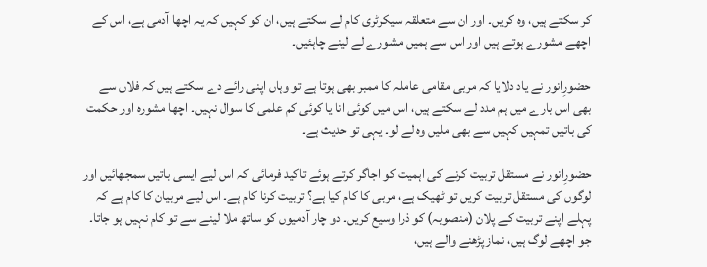کر سکتے ہیں، وہ کریں۔ اور ان سے متعلقہ سیکرٹری کام لے سکتے ہیں، ان کو کہیں کہ یہ اچھا آدمی ہے، اس کے اچھے مشورے ہوتے ہیں اور اس سے ہمیں مشورے لے لینے چاہئیں۔

حضورِانور نے یاد دلایا کہ مربی مقامی عاملہ کا ممبر بھی ہوتا ہے تو وہاں اپنی رائے دے سکتے ہیں کہ فلاں سے بھی اس بارے میں ہم مدد لے سکتے ہیں، اس میں کوئی انا یا کوئی کم علمی کا سوال نہیں۔ اچھا مشورہ اور حکمت کی باتیں تمہیں کہیں سے بھی ملیں وہ لے لو۔ یہی تو حدیث ہے۔

حضورِانور نے مستقل تربیت کرنے کی اہمیت کو اجاگر کرتے ہوئے تاکید فرمائی کہ اس لیے ایسی باتیں سمجھائیں اور لوگوں کی مستقل تربیت کریں تو ٹھیک ہے، مربی کا کام کیا ہے؟ تربیت کرنا کام ہے۔ اس لیے مربیان کا کام ہے کہ پہلے اپنے تربیت کے پلان (منصوبہ) کو ذرا وسیع کریں۔ دو چار آدمیوں کو ساتھ ملا لینے سے تو کام نہیں ہو جاتا۔ جو اچھے لوگ ہیں، نماز پڑھنے والے ہیں،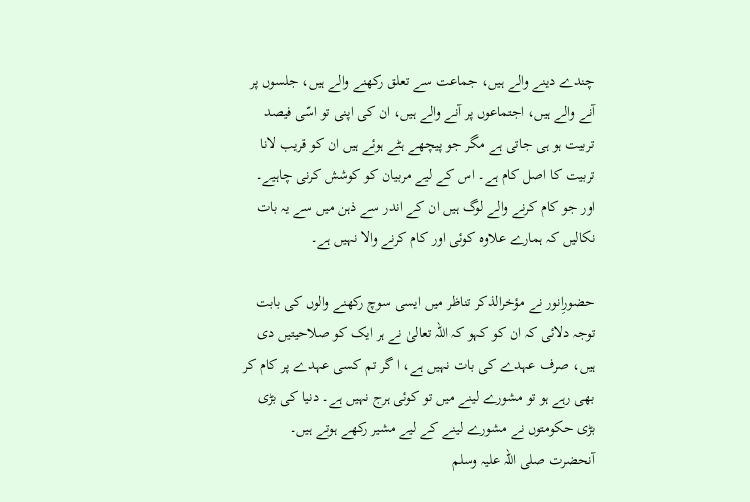چندے دینے والے ہیں، جماعت سے تعلق رکھنے والے ہیں، جلسوں پر آنے والے ہیں، اجتماعوں پر آنے والے ہیں، ان کی اپنی تو اسّی فیصد تربیت ہو ہی جاتی ہے مگر جو پیچھے ہٹے ہوئے ہیں ان کو قریب لانا تربیت کا اصل کام ہے۔ اس کے لیے مربیان کو کوشش کرنی چاہیے۔ اور جو کام کرنے والے لوگ ہیں ان کے اندر سے ذہن میں سے یہ بات نکالیں کہ ہمارے علاوہ کوئی اور کام کرنے والا نہیں ہے۔

حضورِانور نے مؤخرالذکر تناظر میں ایسی سوچ رکھنے والوں کی بابت توجہ دلائی کہ ان کو کہو کہ اللہ تعالیٰ نے ہر ایک کو صلاحیتیں دی ہیں، صرف عہدے کی بات نہیں ہے، ا گر تم کسی عہدے پر کام کر بھی رہے ہو تو مشورے لینے میں تو کوئی ہرج نہیں ہے۔ دنیا کی بڑی بڑی حکومتوں نے مشورے لینے کے لیے مشیر رکھے ہوتے ہیں۔ آنحضرت صلی اللہ علیہ وسلم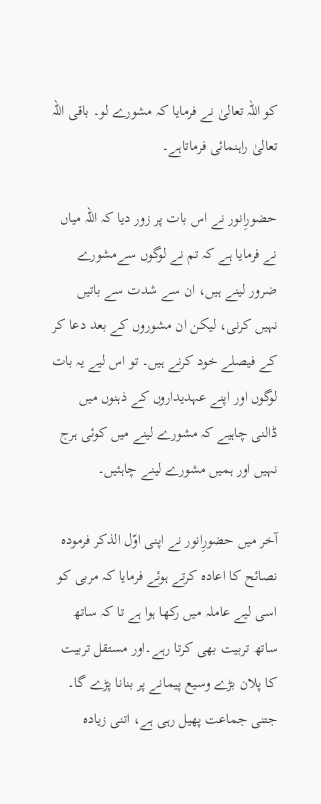کو اللہ تعالیٰ نے فرمایا کہ مشورے لو۔ باقی اللہ تعالیٰ راہنمائی فرماتاہے۔

حضورِانور نے اس بات پر زور دیا کہ اللہ میاں نے فرمایا ہے کہ تم نے لوگوں سےمشورے ضرور لینے ہیں، ان سے شدت سے باتیں نہیں کرنی، لیکن ان مشوروں کے بعد دعا کر کے فیصلے خود کرنے ہیں۔ تو اس لیے یہ بات لوگوں اور اپنے عہدیداروں کے ذہنوں میں ڈالنی چاہیے کہ مشورے لینے میں کوئی ہرج نہیں اور ہمیں مشورے لینے چاہئیں۔

آخر میں حضورِانور نے اپنی اوّل الذکر فرمودہ نصائح کا اعادہ کرتے ہوئے فرمایا کہ مربی کو اسی لیے عاملہ میں رکھا ہوا ہے تا کہ ساتھ ساتھ تربیت بھی کرتا رہے۔اور مستقل تربیت کا پلان بڑے وسیع پیمانے پر بنانا پڑے گا۔ جتنی جماعت پھیل رہی ہے، اتنی زیادہ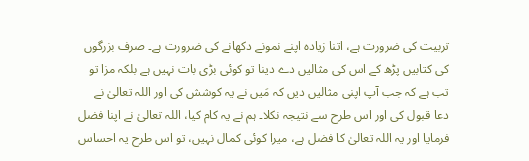تربیت کی ضرورت ہے، اتنا زیادہ اپنے نمونے دکھانے کی ضرورت ہے۔ صرف بزرگوں کی کتابیں پڑھ کے اس کی مثالیں دے دینا تو کوئی بڑی بات نہیں ہے بلکہ مزا تو تب ہے کہ جب آپ اپنی مثالیں دیں کہ مَیں نے یہ کوشش کی اور اللہ تعالیٰ نے دعا قبول کی اور اس طرح سے نتیجہ نکلا۔ ہم نے یہ کام کیا، اللہ تعالیٰ نے اپنا فضل فرمایا اور یہ اللہ تعالیٰ کا فضل ہے، میرا کوئی کمال نہیں، تو اس طرح یہ احساس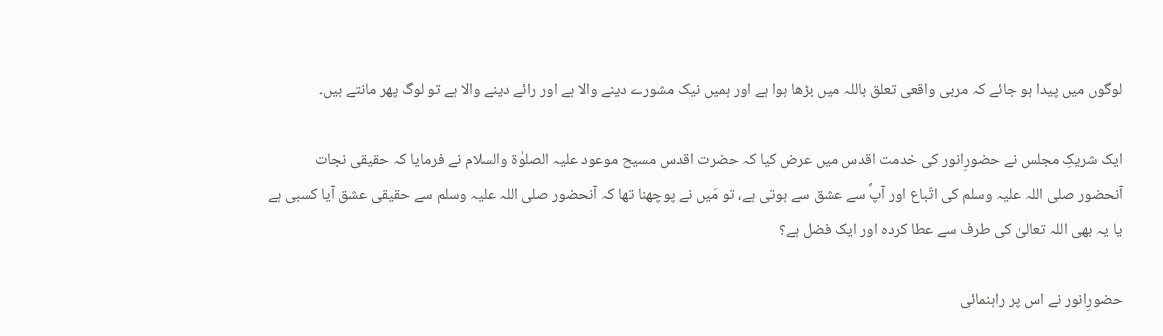لوگوں میں پیدا ہو جائے کہ مربی واقعی تعلق باللہ میں بڑھا ہوا ہے اور ہمیں نیک مشورے دینے والا ہے اور رائے دینے والا ہے تو لوگ پھر مانتے ہیں۔

ایک شریکِ مجلس نے حضورِانور کی خدمت اقدس میں عرض کیا کہ حضرت اقدس مسیح موعود علیہ الصلوٰة والسلام نے فرمایا کہ حقیقی نجات آنحضور صلی اللہ علیہ وسلم کی اتّباع اور آپؐ سے عشق سے ہوتی ہے، تو مَیں نے پوچھنا تھا کہ آنحضور صلی اللہ علیہ وسلم سے حقیقی عشق آیا کسبی ہے یا یہ بھی اللہ تعالیٰ کی طرف سے عطا کردہ اور ایک فضل ہے؟

حضورِانور نے اس پر راہنمائی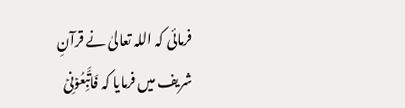فرمائی کہ اللہ تعالیٰ نے قرآنِ شریف میں فرمایا کہ فَاتَّبِعُوۡنِىۡ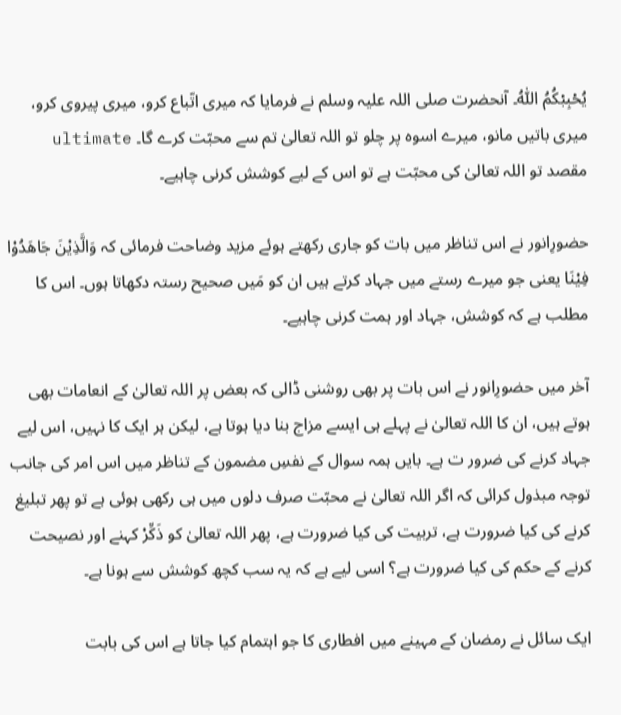يُحۡبِبۡكُمُ اللّٰهُ۔ آنحضرت صلی اللہ علیہ وسلم نے فرمایا کہ میری اتّباع کرو، میری پیروی کرو، میری باتیں مانو، میرے اسوہ پر چلو تو اللہ تعالیٰ تم سے محبّت کرے گا۔ ultimate مقصد تو اللہ تعالیٰ کی محبّت ہے تو اس کے لیے کوشش کرنی چاہیے۔

حضورِانور نے اس تناظر میں بات کو جاری رکھتے ہوئے مزید وضاحت فرمائی کہ وَالَّذِيْنَ جَاهَدُوْا فِيْنَا یعنی جو میرے رستے میں جہاد کرتے ہیں ان کو مَیں صحیح رستہ دکھاتا ہوں۔ اس کا مطلب ہے کہ کوشش، جہاد اور ہمت کرنی چاہیے۔

آخر میں حضورِانور نے اس بات پر بھی روشنی ڈالی کہ بعض پر اللہ تعالیٰ کے انعامات بھی ہوتے ہیں، ان کا اللہ تعالیٰ نے پہلے ہی ایسے مزاج بنا دیا ہوتا ہے، لیکن ہر ایک کا نہیں، اس لیے جہاد کرنے کی ضرور ت ہے۔ بایں ہمہ سوال کے نفسِ مضمون کے تناظر میں اس امر کی جانب توجہ مبذول کرائی کہ اگر اللہ تعالیٰ نے محبّت صرف دلوں میں ہی رکھی ہوئی ہے تو پھر تبلیغ کرنے کی کیا ضرورت ہے، تربیت کی کیا ضرورت ہے، پھر اللہ تعالیٰ کو ذَکِّرْ کہنے اور نصیحت کرنے کے حکم کی کیا ضرورت ہے؟ اسی لیے ہے کہ یہ سب کچھ کوشش سے ہونا ہے۔

ایک سائل نے رمضان کے مہینے میں افطاری کا جو اہتمام کیا جاتا ہے اس کی بابت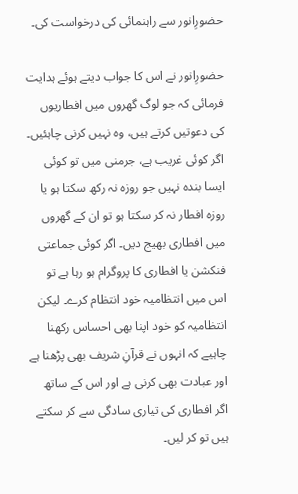حضورِانور سے راہنمائی کی درخواست کی۔

حضورِانور نے اس کا جواب دیتے ہوئے ہدایت فرمائی کہ جو لوگ گھروں میں افطاریوں کی دعوتیں کرتے ہیں، وہ نہیں کرنی چاہئیں۔ اگر کوئی غریب ہے، جرمنی میں تو کوئی ایسا بندہ نہیں جو روزہ نہ رکھ سکتا ہو یا روزہ افطار نہ کر سکتا ہو تو ان کے گھروں میں افطاری بھیج دیں۔ اگر کوئی جماعتی فنکشن یا افطاری کا پروگرام ہو رہا ہے تو اس میں انتظامیہ خود انتظام کرے۔ لیکن انتظامیہ کو خود اپنا بھی احساس رکھنا چاہیے کہ انہوں نے قرآنِ شریف بھی پڑھنا ہے اور عبادت بھی کرنی ہے اور اس کے ساتھ اگر افطاری کی تیاری سادگی سے کر سکتے ہیں تو کر لیں۔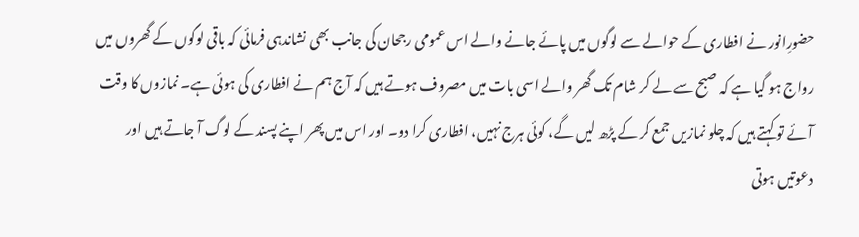حضورِانور نے افطاری کے حوالے سے لوگوں میں پائے جانے والے اس عمومی رجحان کی جانب بھی نشاندہی فرمائی کہ باقی لوگوں کے گھروں میں رواج ہو گیا ہے کہ صبح سے لے کر شام تک گھر والے اسی بات میں مصروف ہوتے ہیں کہ آج ہم نے افطاری کی ہوئی ہے۔ نمازوں کا وقت آئے تو کہتے ہیں کہ چلو نمازیں جمع کر کے پڑھ لیں گے، کوئی ہرج نہیں، افطاری کرا دو۔ اور اس میں پھر اپنے پسند کے لوگ آ جاتے ہیں اور دعوتیں ہوتی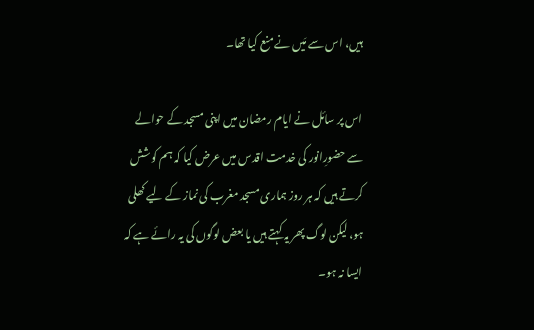ہیں، اس سے مَیں نے منع کیا تھا۔

اس پر سائل نے ایام رمضان میں اپنی مسجد کے حوالے سے حضورِانور کی خدمت اقدس میں عرض کیا کہ ہم کوشش کرتے ہیں کہ ہر روز ہماری مسجد مغرب کی نماز کے لیے کھلی ہو، لیکن لوگ پھر یہ کہتے ہیں یا بعض لوگوں کی یہ رائے ہے کہ ایسا نہ ہو۔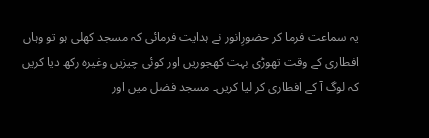یہ سماعت فرما کر حضورِانور نے ہدایت فرمائی کہ مسجد کھلی ہو تو وہاں افطاری کے وقت تھوڑی بہت کھجوریں اور کوئی چیزیں وغیرہ رکھ دیا کریں کہ لوگ آ کے افطاری کر لیا کریں۔ مسجد فضل میں اور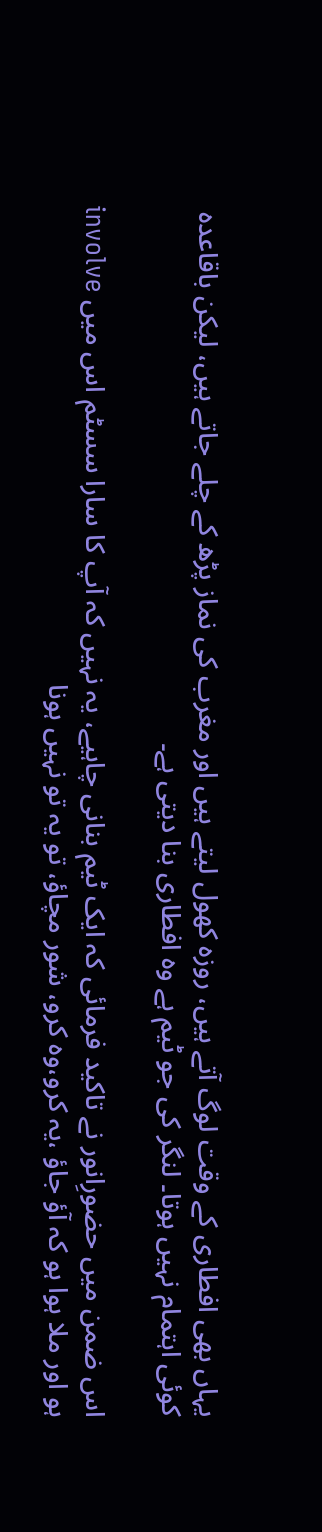یہاں بھی افطاری کے وقت لوگ آتے ہیں، روزہ کھول لیتے ہیں اور مغرب کی نماز پڑھ کے چلے جاتے ہیں، لیکن باقاعدہ کوئی اہتمام نہیں ہوتا۔ لنگر کی جو ٹیم ہے وہ افطاری بنا دیتی ہے۔

اس ضمن میں حضورِانور نے تاکید فرمائی کہ ایک ٹیم بنانی چاہیے، یہ نہیں کہ آپ کا سارا سسٹم اس میں involve ہو اور ملا ہوا ہو کہ آؤ جاؤ ،یہ کرو،وہ کرو، شور مچاؤ، تو یہ تو نہیں ہونا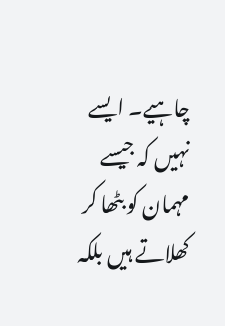چاہیے۔ ایسے نہیں کہ جیسے مہمان کو بٹھا کر کھلاتے ہیں بلکہ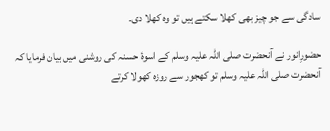سادگی سے جو چیز بھی کھلا سکتے ہیں تو وہ کھلا دی۔

حضورِانور نے آنحضرت صلی اللہ علیہ وسلم کے اسوۂ حسنہ کی روشنی میں بیان فرمایا کہ آنحضرت صلی اللہ علیہ وسلم تو کھجور سے روزہ کھولا کرتے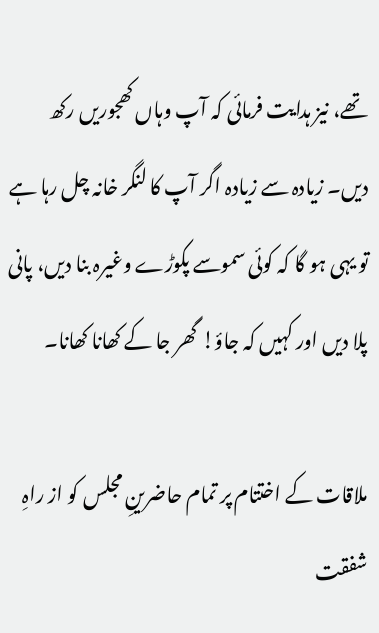تھے، نیز ہدایت فرمائی کہ آپ وہاں کھجوریں رکھ دیں۔ زیادہ سے زیادہ اگر آپ کا لنگر خانہ چل رہا ہے تو یہی ہو گا کہ کوئی سموسے پکوڑے وغیرہ بنا دیں، پانی پلا دیں اور کہیں کہ جاؤ! گھر جا کے کھانا کھانا۔

ملاقات کے اختتام پر تمام حاضرینِ مجلس کو از راہِ شفقت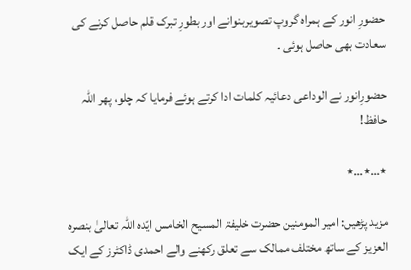حضورِ انور کے ہمراہ گروپ تصویربنوانے اور بطورِ تبرک قلم حاصل کرنے کی سعادت بھی حاصل ہوئی ۔

حضورِانور نے الوداعی دعائیہ کلمات ادا کرتے ہوئے فرمایا کہ چلو، پھر اللہ حافظ!

٭…٭…٭

مزید پڑھیں: امیر المومنین حضرت خلیفۃ المسیح الخامس ایّدہ اللہ تعالیٰ بنصرہ العزیز کے ساتھ مختلف ممالک سے تعلق رکھنے والے احمدی ڈاکٹرز کے ایک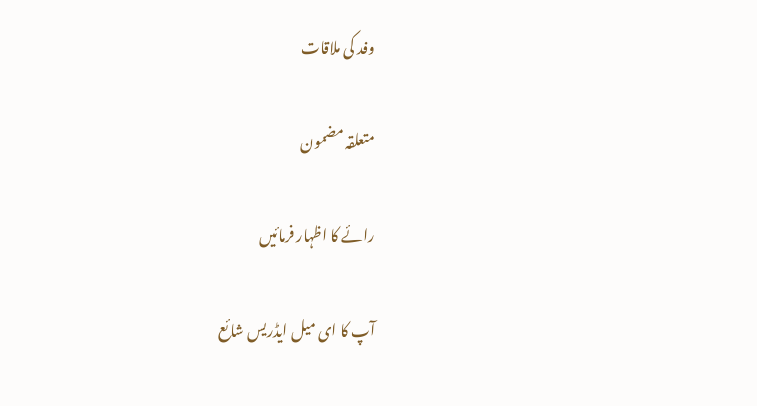وفد کی ملاقات

متعلقہ مضمون

رائے کا اظہار فرمائیں

آپ کا ای میل ایڈریس شائع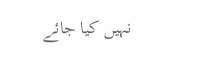نہیں کیا جائے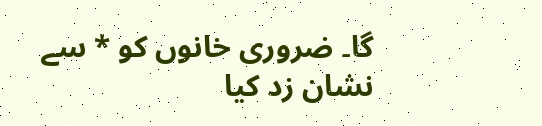گا۔ ضروری خانوں کو * سے نشان زد کیا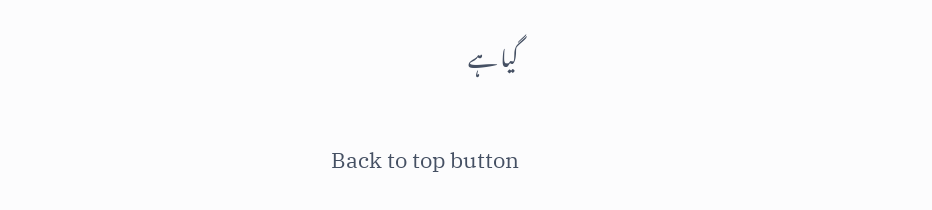گیا ہے

Back to top button